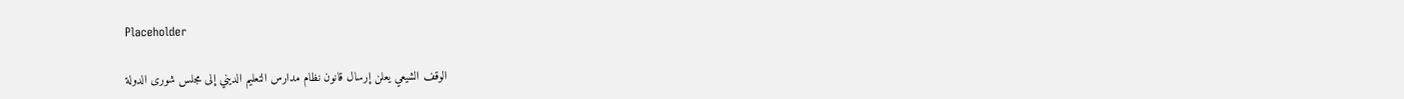Placeholder

الوقف الشيعي يعلن إرسال قانون نظام مدارس التعليم الديني إلى مجلس شورى الدولة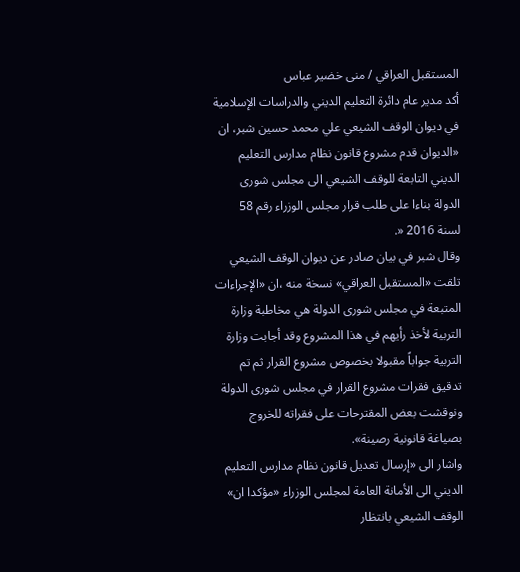المستقبل العراقي / منى خضير عباس
أكد مدير عام دائرة التعليم الديني والدراسات الإسلامية في ديوان الوقف الشيعي علي محمد حسين شبر، ان «الديوان قدم مشروع قانون نظام مدارس التعليم الديني التابعة للوقف الشيعي الى مجلس شورى الدولة بناءا على طلب قرار مجلس الوزراء رقم 58 لسنة 2016 «.
وقال شبر في بيان صادر عن ديوان الوقف الشيعي تلقت «المستقبل العراقي» نسخة منه ،ان «الإجراءات المتبعة في مجلس شورى الدولة هي مخاطبة وزارة التربية لأخذ رأيهم في هذا المشروع وقد أجابت وزارة التربية جواباً مقبولا بخصوص مشروع القرار ثم تم تدقيق فقرات مشروع القرار في مجلس شورى الدولة ونوقشت بعض المقترحات على فقراته للخروج بصياغة قانونية رصينة».
واشار الى «إرسال تعديل قانون نظام مدارس التعليم الديني الى الأمانة العامة لمجلس الوزراء «مؤكدا ان» الوقف الشيعي بانتظار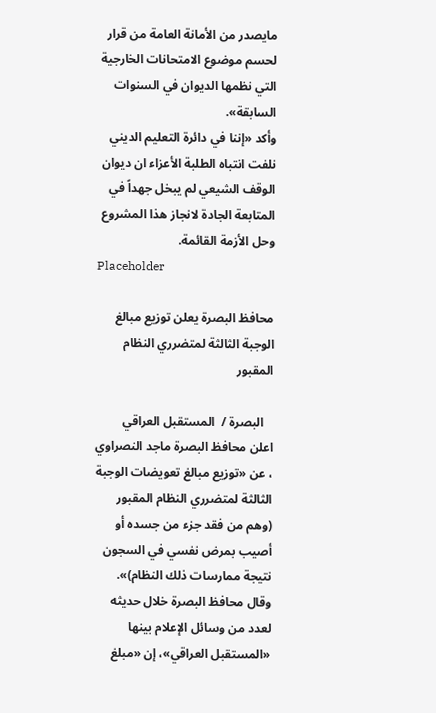مايصدر من الأمانة العامة من قرار لحسم موضوع الامتحانات الخارجية التي نظمها الديوان في السنوات السابقة».
وأكد «إننا في دائرة التعليم الديني نلفت انتباه الطلبة الأعزاء ان ديوان الوقف الشيعي لم يبخل جهداً في المتابعة الجادة لانجاز هذا المشروع وحل الأزمة القائمة.
Placeholder

محافظ البصرة يعلن توزيع مبالغ الوجبة الثالثة لمتضرري النظام المقبور

   البصرة /  المستقبل العراقي
اعلن محافظ البصرة ماجد النصراوي ، عن «توزيع مبالغ تعويضات الوجبة الثالثة لمتضرري النظام المقبور (وهم من فقد جزء من جسده أو أصيب بمرض نفسي في السجون نتيجة ممارسات ذلك النظام)».
وقال محافظ البصرة خلال حديثه لعدد من وسائل الإعلام بينها «المستقبل العراقي»، إن «مبلغ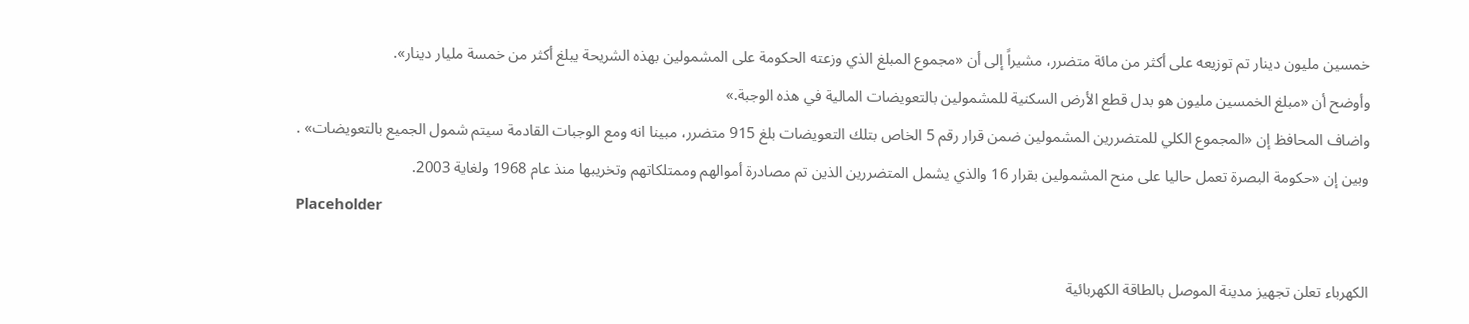خمسين مليون دينار تم توزيعه على أكثر من مائة متضرر، مشيراً إلى أن «مجموع المبلغ الذي وزعته الحكومة على المشمولين بهذه الشريحة يبلغ أكثر من خمسة مليار دينار».
وأوضح أن «مبلغ الخمسين مليون هو بدل قطع الأرض السكنية للمشمولين بالتعويضات المالية في هذه الوجبة.»
واضاف المحافظ إن «المجموع الكلي للمتضررين المشمولين ضمن قرار رقم 5 الخاص بتلك التعويضات بلغ 915 متضرر، مبينا انه ومع الوجبات القادمة سيتم شمول الجميع بالتعويضات» .
وبين إن «حكومة البصرة تعمل حاليا على منح المشمولين بقرار 16 والذي يشمل المتضررين الذين تم مصادرة أموالهم وممتلكاتهم وتخريبها منذ عام 1968 ولغاية 2003.
Placeholder

الكهرباء تعلن تجهيز مدينة الموصل بالطاقة الكهربائية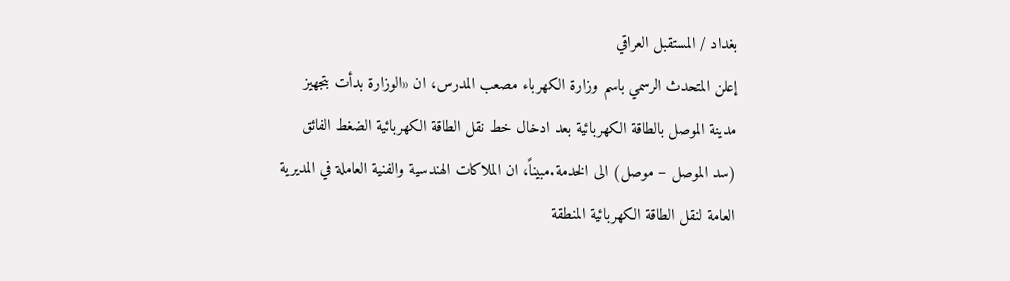بغداد / المستقبل العراقي
إعلن المتحدث الرسمي باسم وزارة الكهرباء مصعب المدرس، ان «الوزارة بدأت بتجهيز مدينة الموصل بالطاقة الكهربائية بعد ادخال خط نقل الطاقة الكهربائية الضغط الفائق (سد الموصل – موصل) الى الخدمة.مبيناً، ان الملاكات الهندسية والفنية العاملة في المديرية العامة لنقل الطاقة الكهربائية المنطقة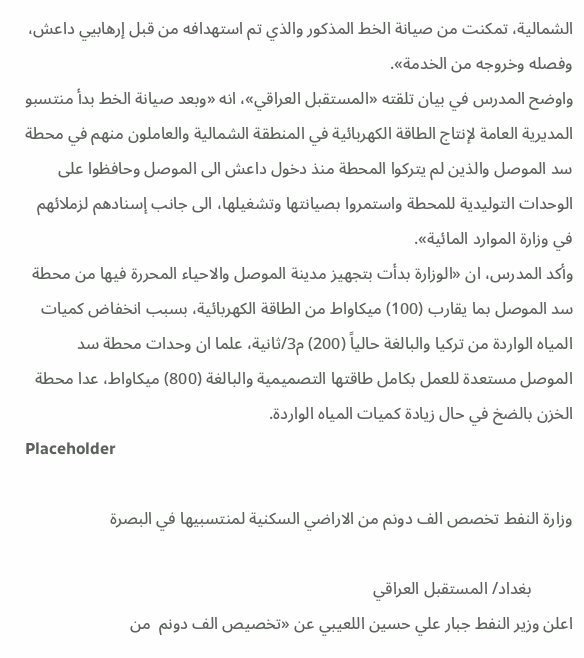الشمالية، تمكنت من صيانة الخط المذكور والذي تم استهدافه من قبل إرهابيي داعش، وفصله وخروجه من الخدمة».
واوضح المدرس في بيان تلقته «المستقبل العراقي»، انه «وبعد صيانة الخط بدأ منتسبو المديرية العامة لإنتاج الطاقة الكهربائية في المنطقة الشمالية والعاملون منهم في محطة سد الموصل والذين لم يتركوا المحطة منذ دخول داعش الى الموصل وحافظوا على الوحدات التوليدية للمحطة واستمروا بصيانتها وتشغيلها، الى جانب إسنادهم لزملائهم في وزارة الموارد المائية».
وأكد المدرس، ان «الوزارة بدأت بتجهيز مدينة الموصل والاحياء المحررة فيها من محطة سد الموصل بما يقارب (100) ميكاواط من الطاقة الكهربائية، بسبب انخفاض كميات المياه الواردة من تركيا والبالغة حالياً (200) م3/ثانية، علما ان وحدات محطة سد الموصل مستعدة للعمل بكامل طاقتها التصميمية والبالغة (800) ميكاواط، عدا محطة الخزن بالضخ في حال زيادة كميات المياه الواردة.
Placeholder

وزارة النفط تخصص الف دونم من الاراضي السكنية لمنتسبيها في البصرة

          بغداد/ المستقبل العراقي
اعلن وزير النفط جبار علي حسين اللعيبي عن «تخصيص الف دونم  من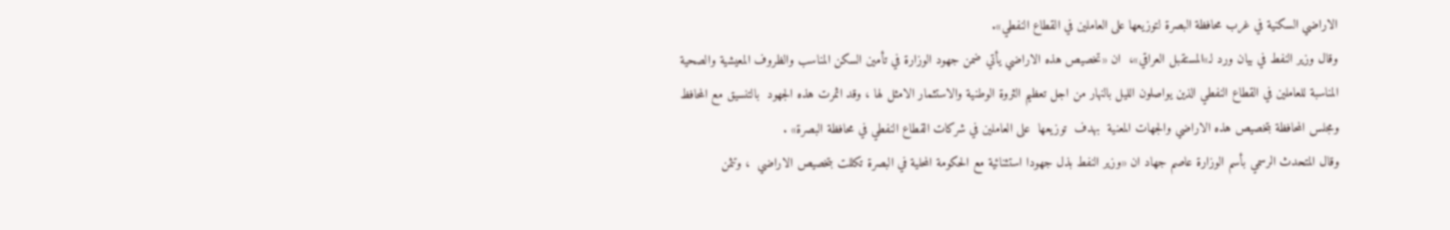الاراضي السكنية في غرب محافظة البصرة لتوزيعها على العاملين في القطاع النفطي».
وقال وزير النفط في بيان ورد لـ»المستقبل العراقي»،  ان «تخصيص هذه الاراضي يأتي ضمن جهود الوزارة في تأمين السكن المناسب والظروف المعيشية والصحية المناسبة للعاملين في القطاع النفطي الذين يواصلون الليل بالنهار من اجل تعظيم الثروة الوطنية والاستثمار الامثل لها ، وقد اثمرت هذه الجهود  بالتنسيق مع المحافظ ومجلس المحافظة بتخصيص هذه الاراضي والجهات المعنية  بهدف  توزيعها  على العاملين في شركات القطاع النفطي في محافظة البصرة» .
وقال المتحدث الرسمي بأسم الوزارة عاصم جهاد ان «وزير النفط بذل جهودا استثنائية مع الحكومة المحلية في البصرة تكللت بتخصيص الاراضي  ، وتثمن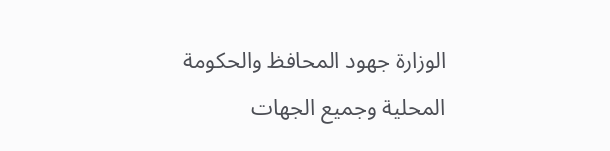الوزارة جهود المحافظ والحكومة المحلية وجميع الجهات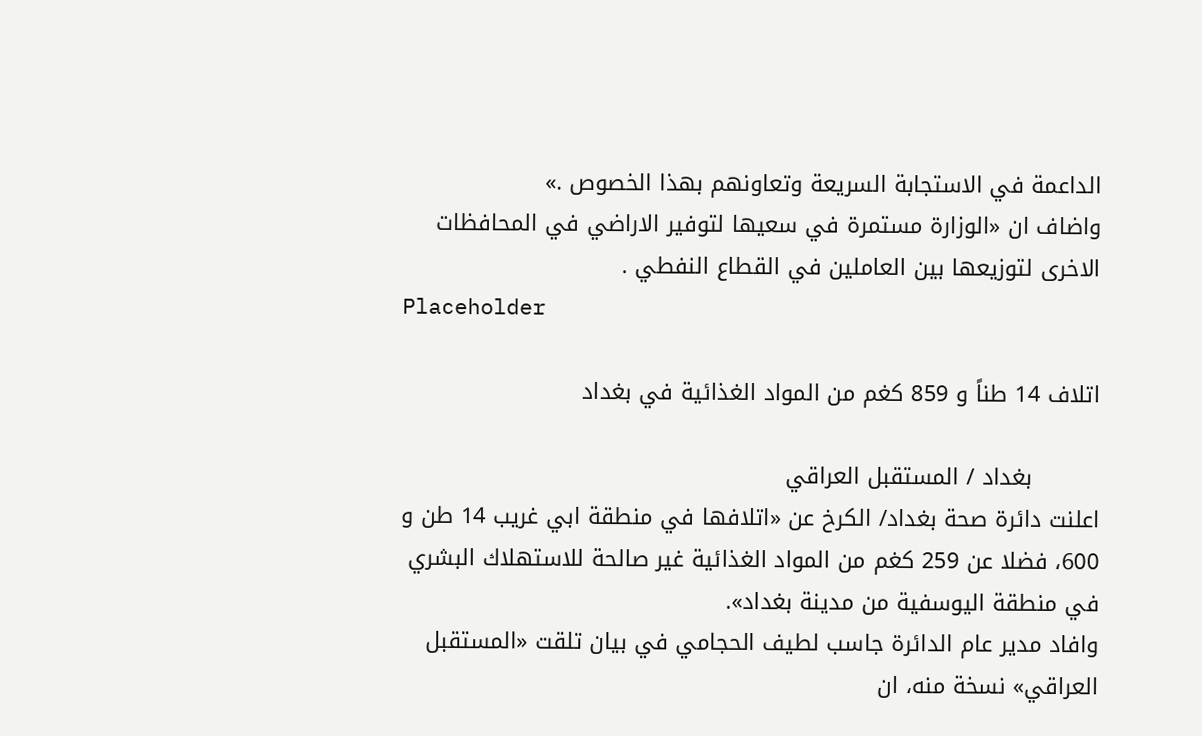الداعمة في الاستجابة السريعة وتعاونهم بهذا الخصوص .»
واضاف ان «الوزارة مستمرة في سعيها لتوفير الاراضي في المحافظات الاخرى لتوزيعها بين العاملين في القطاع النفطي .
Placeholder

اتلاف 14 طناً و 859 كغم من المواد الغذائية في بغداد

         بغداد / المستقبل العراقي
اعلنت دائرة صحة بغداد/ الكرخ عن «اتلافها في منطقة ابي غريب 14 طن و 600، فضلا عن 259 كغم من المواد الغذائية غير صالحة للاستهلاك البشري في منطقة اليوسفية من مدينة بغداد».
وافاد مدير عام الدائرة جاسب لطيف الحجامي في بيان تلقت «المستقبل العراقي» نسخة منه، ان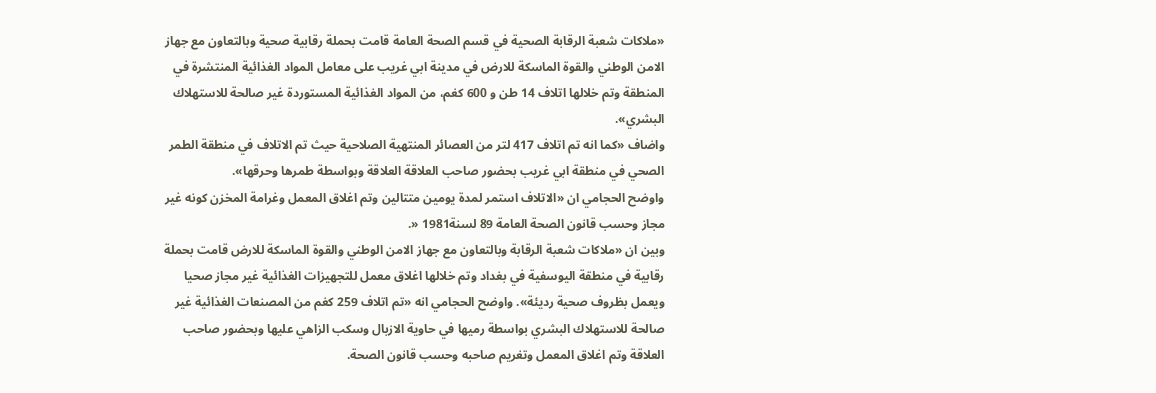«ملاكات شعبة الرقابة الصحية في قسم الصحة العامة قامت بحملة رقابية صحية وبالتعاون مع جهاز الامن الوطني والقوة الماسكة للارض في مدينة ابي غريب على معامل المواد الغذائية المنتشرة في المنطقة وتم خلالها اتلاف 14 طن و 600 كغم، من المواد الغذائية المستوردة غير صالحة للاستهلاك البشري».
واضاف «كما انه تم اتلاف 417 لتر من العصائر المنتهية الصلاحية حيث تم الاتلاف في منطقة الطمر الصحي في منطقة ابي غريب بحضور صاحب العلاقة العلاقة وبواسطة طمرها وحرقها».
واوضح الحجامي ان «الاتلاف استمر لمدة يومين متتالين وتم اغلاق المعمل وغرامة المخزن كونه غير مجاز وحسب قانون الصحة العامة 89 لسنة1981 «.
وبين ان «ملاكات شعبة الرقابة وبالتعاون مع جهاز الامن الوطني والقوة الماسكة للارض قامت بحملة رقابية في منطقة اليوسفية في بغداد وتم خلالها اغلاق معمل للتجهيزات الغذائية غير مجاز صحيا ويعمل بظروف صحية رديئة». واوضح الحجامي انه «تم اتلاف 259 كغم من المصنعات الغذائية غير صالحة للاستهلاك البشري بواسطة رميها في حاوية الازبال وسكب الزاهي عليها وبحضور صاحب العلاقة وتم اغلاق المعمل وتغريم صاحبه وحسب قانون الصحة.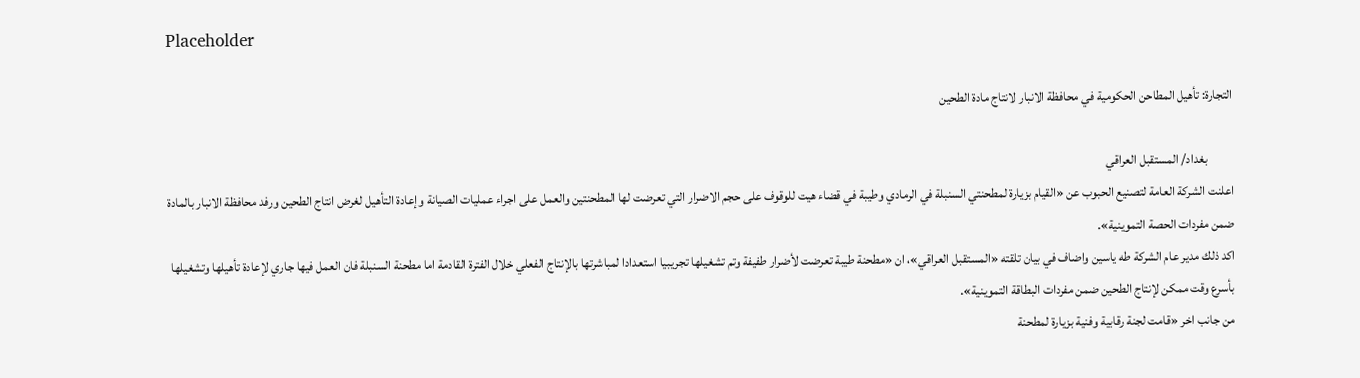Placeholder

التجارة: تأهيل المطاحن الحكومية في محافظة الانبار لانتاج مادة الطحين

          بغداد/ المستقبل العراقي
اعلنت الشركة العامة لتصنيع الحبوب عن «القيام بزيارة لمطحنتي السنبلة في الرمادي وطيبة في قضاء هيت للوقوف على حجم الاضرار التي تعرضت لها المطحنتين والعمل على اجراء عمليات الصيانة وإعادة التأهيل لغرض انتاج الطحين ورفد محافظة الانبار بالمادة ضمن مفردات الحصة التموينية».
اكد ذلك مدير عام الشركة طه ياسين واضاف في بيان تلقته «المستقبل العراقي»، ان «مطحنة طيبة تعرضت لأضرار طفيفة وتم تشغيلها تجريبيا استعدادا لمباشرتها بالإنتاج الفعلي خلال الفترة القادمة اما مطحنة السنبلة فان العمل فيها جاري لإعادة تأهيلها وتشغيلها بأسرع وقت ممكن لإنتاج الطحين ضمن مفردات البطاقة التموينية».
من جانب اخر «قامت لجنة رقابية وفنية بزيارة لمطحنة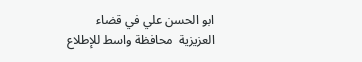ابو الحسن علي في قضاء العزيزية  محافظة واسط للإطلاع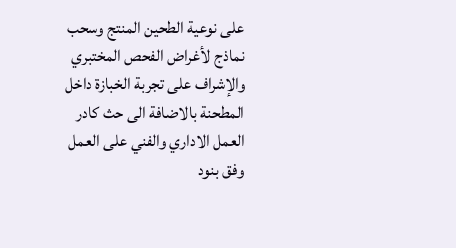على نوعية الطحين المنتج وسحب نماذج لأغراض الفحص المختبري والإشراف على تجربة الخبازة داخل المطحنة بالاضافة الى حث كادر العمل الاداري والفني على العمل وفق بنود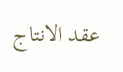عقد الانتاج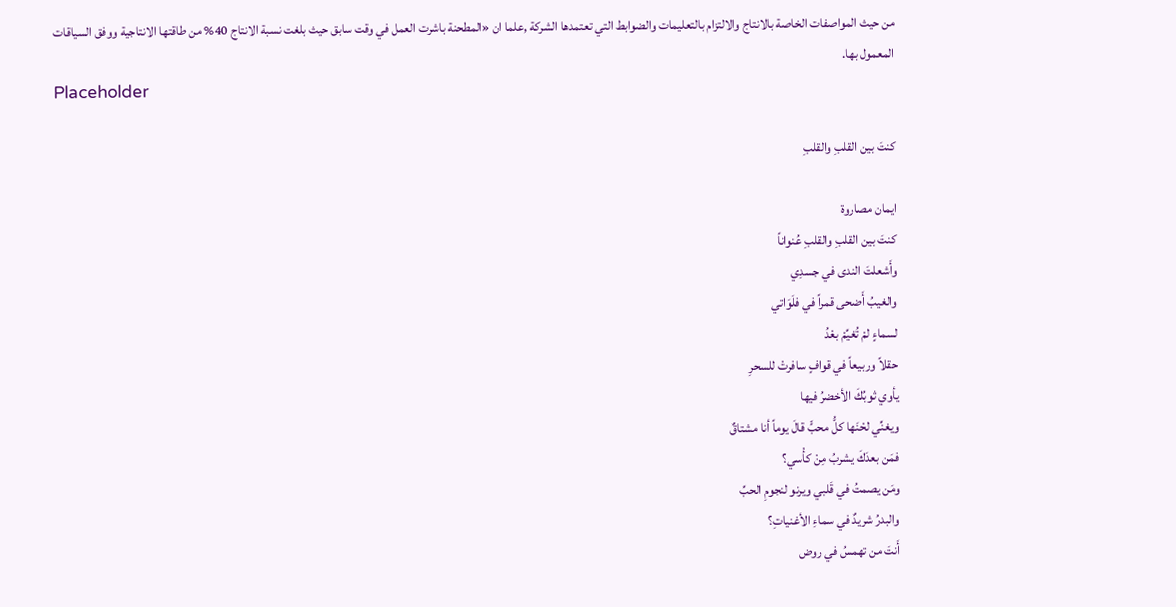من حيث المواصفات الخاصة بالانتاج والالتزام بالتعليمات والضوابط التي تعتمدها الشركة ,علما ان «المطحنة باشرت العمل في وقت سابق حيث بلغت نسبة الانتاج 40% من طاقتها الانتاجية ووفق السياقات المعمول بها.
Placeholder

كنتَ بين القلبِ والقلبِ

ايمان مصاروة
كنتَ بين القلبِ والقلبِ عُنواناً
وأَشعلتَ الندى في جسدِي
والغيبُ أَضحى قمراً في فلَوَاتي
لسماءٍ لمْ تُغيِّمْ بعْدُ
حقلاً وربيعاً في قوافٍ سافرتْ للسحرِ
يأوي ثوبُكَ الأخضرُ فيها
ويغنِّي لحْنَها كلُّ محبٍّ قالَ يوماً أنا مشتاقٌ
فمَن بعدَكَ يشربُ مِنْ كأْسي؟
ومَن يصمتُ في قَلبي ويرنو لنجومِ الحبِّ
والبدرُ شريدٌ في سماءِ الأغنياتِ؟
أَنتَ من تهمسُ في روض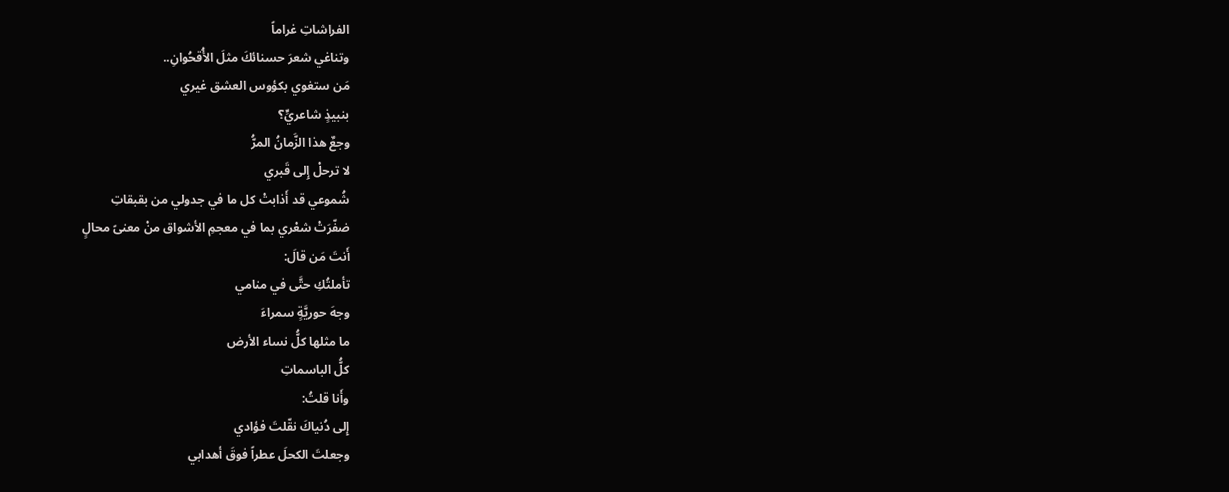الفراشاتِ غراماً
وتناغي شعرَ حسنائكَ مثلَ الأُقحُوانِ..
مَن ستغوي بكؤوس العشق غيري
بنبيذٍ شاعريٍّ؟
وجعٌ هذا الزَّمانُ المرُّ
لا ترحلْ إِلى قَبري
شُموعي قد أَذابتْ كل ما في جدولي من بقبقاتِ
ضفّرَتْ شعْري بما في معجمِ الأشواق منْ معنىً محالٍ
أَنتَ مَن قالَ:
تأملتُكِ حتَّى في منامي
وجهَ حوريَّةٍ سمراءَ
ما مثلها كلُّ نساء الأرض
كلُّ الباسماتِ
وأَنا قلتُ:
إِلى دُنياكَ نقّلتَ فؤادي
وجعلتَ الكحلَ عطراً فوقَ أهدابي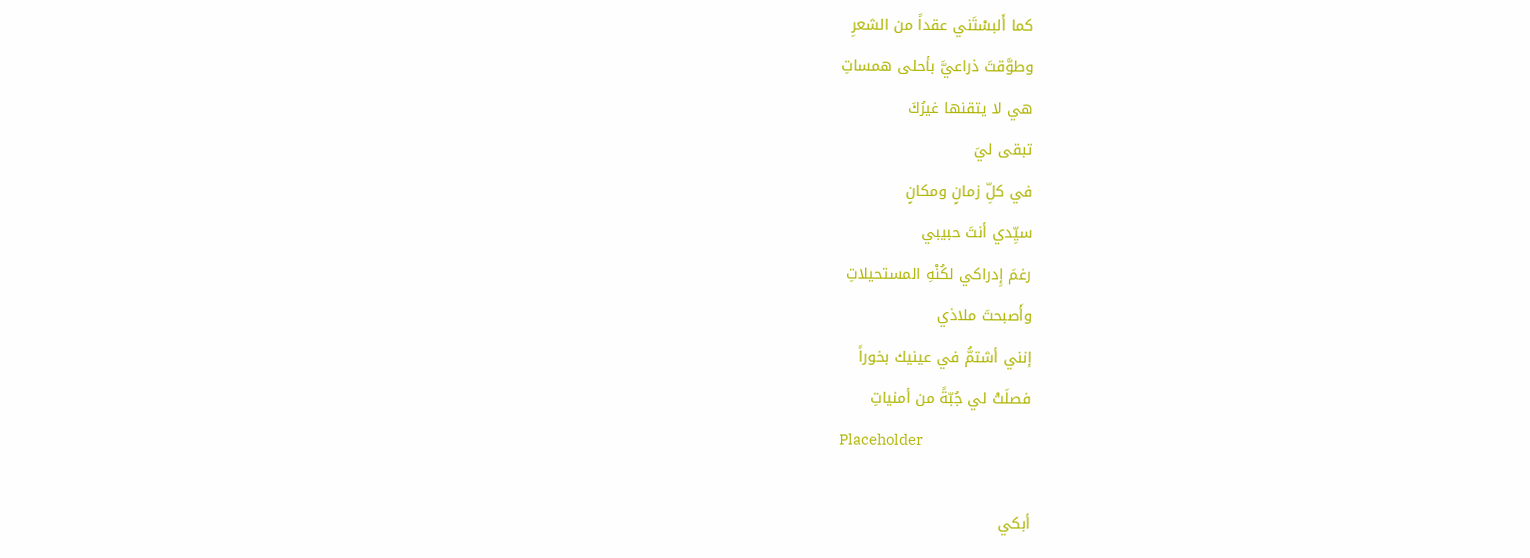كما أَلبسْتَني عقداً من الشعرِ
وطوَّقتَ ذراعيَّ بأحلى همساتِ
هي لا يتقنها غيرُكَ
تبقى ليَ
في كلِّ زمانٍ ومكانٍ
سيِّدي أنتَ حبيبي
رغمَ إِدراكي لكُنْهِ المستحيلاتِ
وأَصبحتَ ملاذي
إنني أشتمُّ في عينيك بخوراً
فصلَتْ لي جُبّةً من أمنياتِ
Placeholder

أبكي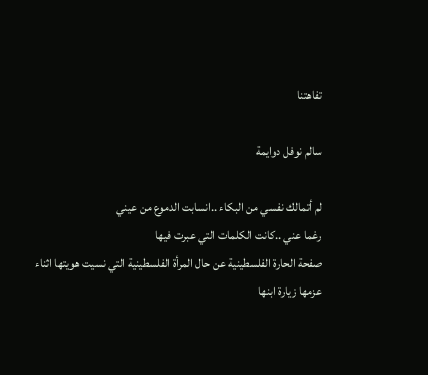تفاهتنا

سالم نوفل دوايمة

لم أتمالك نفسي من البكاء ..انسابت الدموع من عيني
رغما عني ..كانت الكلمات التي عبرت فيها
صفحة الحارة الفلسطينية عن حال المرأة الفلسطينية التي نسيت هويتها اثناء عزمها زيارة ابنها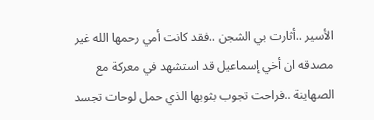الأسير ..أثارت بي الشجن ..فقد كانت أمي رحمها الله غير مصدقه ان أخي إسماعيل قد استشهد في معركة مع الصهاينة ..فراحت تجوب بثوبها الذي حمل لوحات تجسد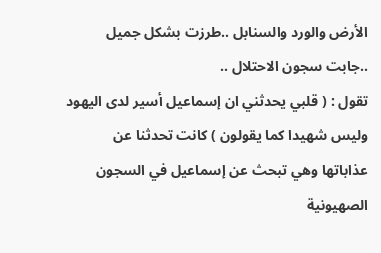الأرض والورد والسنابل ..طرزت بشكل جميل ..جابت سجون الاحتلال ..
تقول : ( قلبي يحدثني ان إسماعيل أسير لدى اليهود وليس شهيدا كما يقولون ) كانت تحدثنا عن عذاباتها وهي تبحث عن إسماعيل في السجون الصهيونية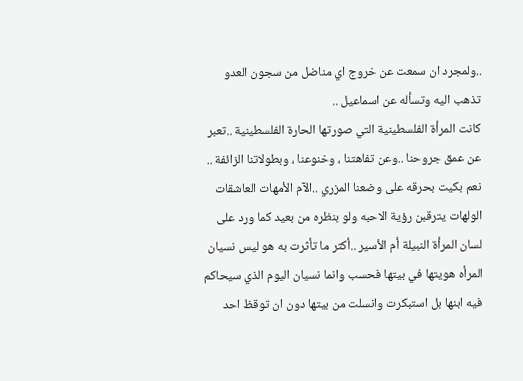..ولمجرد ان سمعت عن خروج اي مناضل من سجون العدو تذهب اليه وتسأله عن اسماعيل ..
كانت المرأة الفلسطينية التي صورتها الحارة الفلسطينية ..تعبر عن عمق جروحنا ..وعن تفاهتنا ، وخنوعنا ، وبطولاتنا الزائفة .. نعم بكيت بحرقه على وضعنا المزري ..الآم الأمهات العاشقات الولهات يترقبن رؤية الاحبه ولو بنظره من بعيد كما ورد على لسان المرأة النبيلة أم الأسير ..أكثر ما تأثرت به هو ليس نسيان المرأه هويتها في بيتها فحسب وانما نسيان اليوم الذي سيحاكم فيه ابنها بل استبكرت وانسلت من بيتها دون ان توقظ احد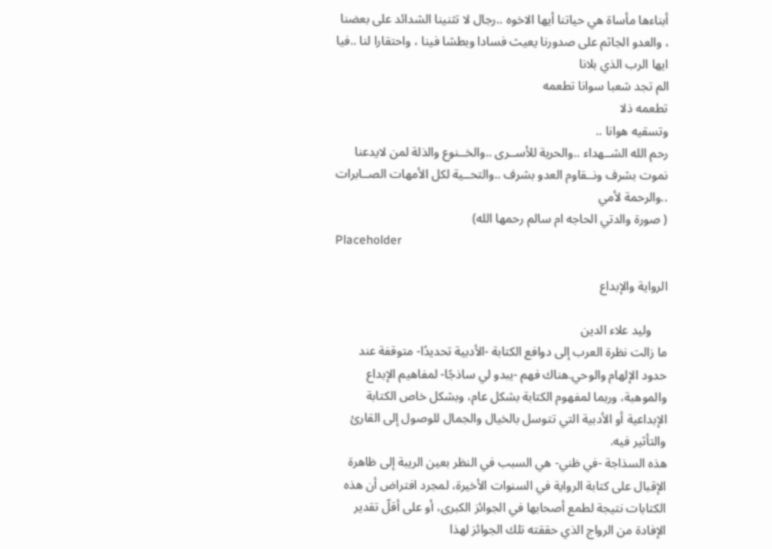أبناءها مأساة هي حياتنا أيها الاخوه ..رجال لا تثنينا الشدائد على بعضنا ، والعدو الجاثم على صدورنا يعيث فسادا وبطشا فينا ، واحتقارا لنا ..فيا ايها الرب الذي بلانا
الم تجد شعبا سوانا تطعمه
تطعمه ذلا
وتسقيه هوانا ..
رحم الله الشــهداء ..والحرية للأســرى ..والخــنوع والذلة لمن لايدعنا نموت بشرف ونــقاوم العدو بشرف ..والتحــية لكل الأمهات الصــابرات ..والرحمة لأمي
( صورة والدتي الحاجه ام سالم رحمها الله)
Placeholder

الرواية والإبداع

     وليد علاء الدين
ما زالت نظرة العرب إلى دوافع الكتابة -الأدبية تحديدًا- متوقفة عند حدود الإلهام والوحي.هناك فهم -يبدو لي ساذجًا- لمفاهيم الإبداع والموهبة، وربما لمفهوم الكتابة بشكل عام، وبشكل خاص الكتابة الإبداعية أو الأدبية التي تتوسل بالخيال والجمال للوصول إلى القارئ والتأثير فيه.
هذه السذاجة -في ظني- هي السبب في النظر بعين الريبة إلى ظاهرة الإقبال على كتابة الرواية في السنوات الأخيرة، لمجرد افتراض أن هذه الكتابات نتيجة لطمع أصحابها في الجوائز الكبرى، أو على أقلّ تقدير الإفادة من الرواج الذي حققته تلك الجوائز لهذا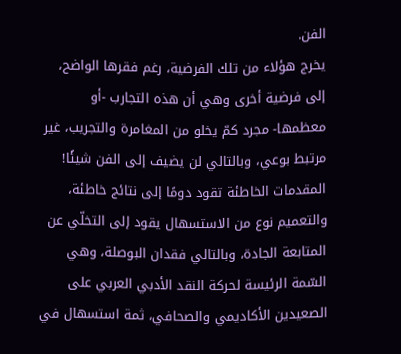الفن.
يخرج هؤلاء من تلك الفرضية، رغم فقرها الواضح، إلى فرضية أخرى وهي أن هذه التجارب -أو معظمها- مجرد كمّ يخلو من المغامرة والتجريب، غير مرتبط بوعي، وبالتالي لن يضيف إلى الفن شيئًا!
المقدمات الخاطئة تقود دومًا إلى نتائج خاطئة، والتعميم نوع من الاستسهال يقود إلى التخلّي عن المتابعة الجادة، وبالتالي فقدان البوصلة، وهي السّمة الرئيسة لحركة النقد الأدبي العربي على الصعيدين الأكاديمي والصحافي، ثمة استسهال في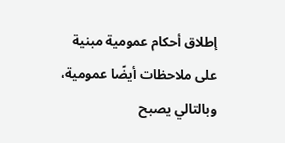إطلاق أحكام عمومية مبنية على ملاحظات أيضًا عمومية، وبالتالي يصبح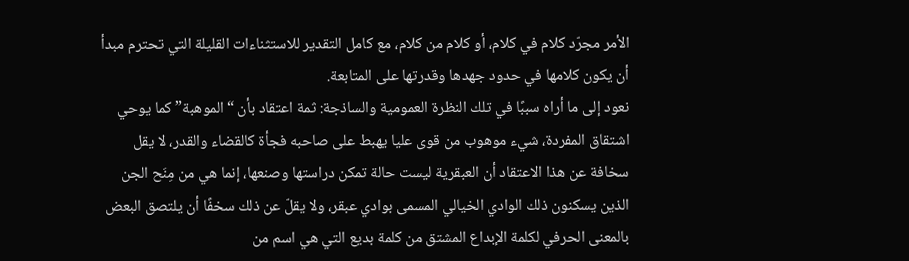الأمر مجرّد كلام في كلام، أو كلام من كلام، مع كامل التقدير للاستثناءات القليلة التي تحترم مبدأ أن يكون كلامها في حدود جهدها وقدرتها على المتابعة.
نعود إلى ما أراه سببًا في تلك النظرة العمومية والساذجة: ثمة اعتقاد بأن “الموهبة” كما يوحي اشتقاق المفردة، شيء موهوب من قوى عليا يهبط على صاحبه فجأة كالقضاء والقدر، لا يقل سخافة عن هذا الاعتقاد أن العبقرية ليست حالة تمكن دراستها وصنعها، إنما هي من مِنَح الجن الذين يسكنون ذلك الوادي الخيالي المسمى بوادي عبقر، ولا يقلّ عن ذلك سخفًا أن يلتصق البعض بالمعنى الحرفي لكلمة الإبداع المشتق من كلمة بديع التي هي اسم من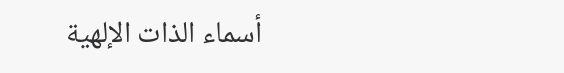أسماء الذات الإلهية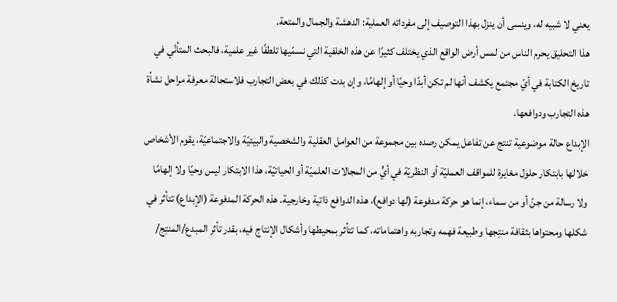يعني لا شبيه له، وينسى أن ينزل بهذا التوصيف إلى مفرداته العملية: الدهشة والجمال والمتعة.
هذا التحليق يحرم الناس من لمس أرض الواقع الذي يختلف كثيرًا عن هذه الخلفية التي نسمّيها تلطفًا غير علمية، فالبحث المتأنّي في تاريخ الكتابة في أيّ مجتمع يكشف أنها لم تكن أبدًا وحيًا أو إلهامًا، وإن بدت كذلك في بعض التجارب فلاستحالة معرفة مراحل نشأة هذه التجارب ودوافعها.
الإبداع حالة موضوعية تنتج عن تفاعل يمكن رصده بين مجموعة من العوامل العقلية والشخصية والبيئيّة والاجتماعيّة، يقوم الأشخاص خلالها بابتكار حلول مغايرة للمواقف العمليّة أو النظريّة في أيٍّ من المجالات العلميّة أو الحياتيّة، هذا الابتكار ليس وحيًا ولا إلهامًا ولا رسالة من جنّ أو من سماء، إنما هو حركة مدفوعة (لها دوافع)، هذه الدوافع ذاتية وخارجية. هذه الحركة المدفوعة (الإبداع) تتأثر في شكلها ومحتواها بثقافة منتِجها وطبيعة فهمه وتجاربه واهتماماته، كما تتأثر بمحيطها وأشكال الإنتاج فيه، بقدر تأثر المبدع/المنتِج/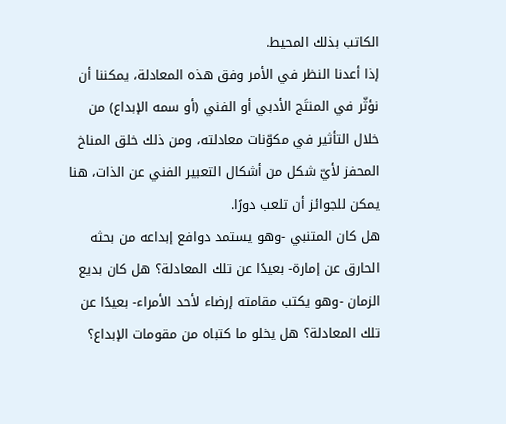الكاتب بذلك المحيط.
إذا أعدنا النظر في الأمر وفق هذه المعادلة، يمكننا أن نؤثّر في المنتَج الأدبي أو الفني (أو سمه الإبداع) من خلال التأثير في مكوّنات معادلته، ومن ذلك خلق المناخ المحفز لأيّ شكل من أشكال التعبير الفني عن الذات، هنا يمكن للجوائز أن تلعب دورًا.
هل كان المتنبي -وهو يستمد دوافع إبداعه من بحثه الحارق عن إمارة- بعيدًا عن تلك المعادلة؟ هل كان بديع الزمان -وهو يكتب مقامته إرضاء لأحد الأمراء- بعيدًا عن تلك المعادلة؟ هل يخلو ما كتباه من مقومات الإبداع؟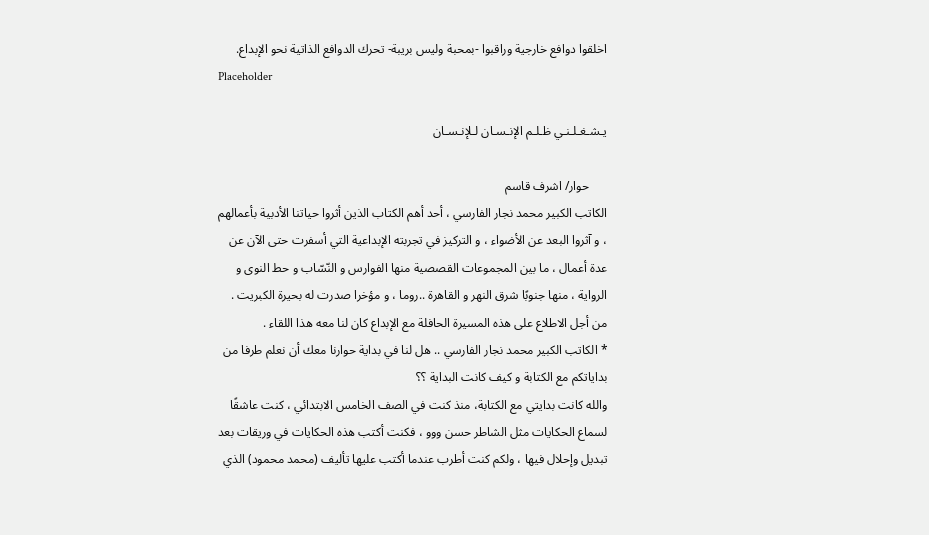اخلقوا دوافع خارجية وراقبوا -بمحبة وليس بريبة- تحرك الدوافع الذاتية نحو الإبداع.
Placeholder

يـشـغـلـنـي ظـلـم الإنـسـان لـلإنـسـان

      حوار/ اشرف قاسم
الكاتب الكبير محمد نجار الفارسي ، أحد أهم الكتاب الذين أثروا حياتنا الأدبية بأعمالهم ، و آثروا البعد عن الأضواء ، و التركيز في تجربته الإبداعية التي أسفرت حتى الآن عن عدة أعمال ، ما بين المجموعات القصصية منها الفوارس و النّسّاب و حط النوى و الرواية ، منها جنوبًا شرق النهر و القاهرة ..روما ، و مؤخرا صدرت له بحيرة الكبريت .
من أجل الاطلاع على هذه المسيرة الحافلة مع الإبداع كان لنا معه هذا اللقاء .
* الكاتب الكبير محمد نجار الفارسي .. هل لنا في بداية حوارنا معك أن نعلم طرفا من بداياتكم مع الكتابة و كيف كانت البداية ؟؟
والله كانت بدايتي مع الكتابة، منذ كنت في الصف الخامس الابتدائي ، كنت عاشقًا لسماع الحكايات مثل الشاطر حسن ووو ، فكنت أكتب هذه الحكايات في وريقات بعد تبديل وإحلال فيها ، ولكم كنت أطرب عندما أكتب عليها تأليف (محمد محمود) الذي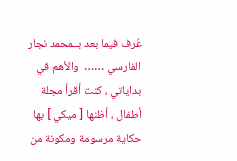عُرف فيما بعد بــمحمد نجار الفارسي ……  والأهم في بداياتي ، كنت أقرأ مجلة أطفال ، أظنها [ ميكي ] بها حكاية مرسومة ومكونة من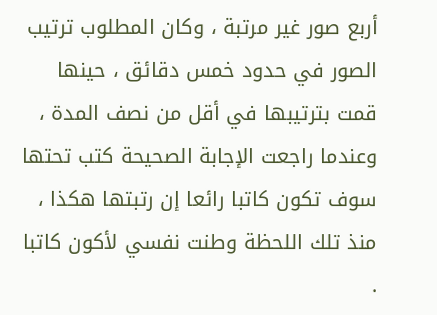أربع صور غير مرتبة ، وكان المطلوب ترتيب الصور في حدود خمس دقائق ، حينها قمت بترتيبها في أقل من نصف المدة ، وعندما راجعت الإجابة الصحيحة كتب تحتها سوف تكون كاتبا رائعا إن رتبتها هكذا ، منذ تلك اللحظة وطنت نفسي لأكون كاتبا .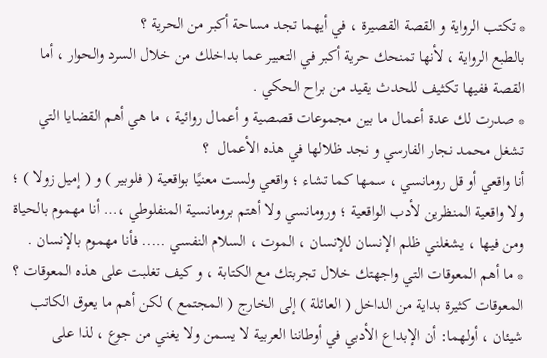* تكتب الرواية و القصة القصيرة ، في أيهما تجد مساحة أكبر من الحرية ؟
بالطبع الرواية ، لأنها تمنحك حرية أكبر في التعبير عما بداخلك من خلال السرد والحوار ، أما القصة ففيها تكثيف للحدث يقيد من براح الحكي .
* صدرت لك عدة أعمال ما بين مجموعات قصصية و أعمال روائية ، ما هي أهم القضايا التي تشغل محمد نجار الفارسي و نجد ظلالها في هذه الأعمال  ؟
أنا واقعي أو قل رومانسي ، سمها كما تشاء ؛ واقعي ولست معنيًا بواقعية ( فلوبير ) و ( إميل زولا ) ؛ ولا واقعية المنظرين لأدب الواقعية ؛ ورومانسي ولا أهتم برومانسية المنفلوطي ،… أنا مهموم بالحياة ومن فيها ، يشغلني ظلم الإنسان للإنسان ، الموت ، السلام النفسي ….. فأنا مهموم بالإنسان .
* ما أهم المعوقات التي واجهتك خلال تجربتك مع الكتابة ، و كيف تغلبت على هذه المعوقات ؟
المعوقات كثيرة بداية من الداخل ( العائلة ) إلى الخارج ( المجتمع ) لكن أهم ما يعوق الكاتب شيئان ، أولهما: أن الإبداع الأدبي في أوطاننا العربية لا يسمن ولا يغني من جوع ، لذا على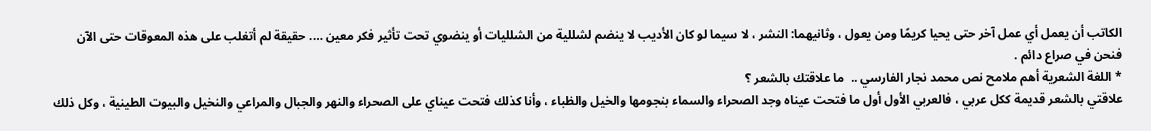الكاتب أن يعمل أي عمل آخر حتى يحيا كريمًا ومن يعول ، وثانيهما: النشر ، لا سيما لو كان الأديب لا ينضم لشللية من الشلليات أو ينضوي تحت تأثير فكر معين …. حقيقة لم أتغلب على هذه المعوقات حتى الآن فنحن في صراع دائم .
* اللغة الشعرية أهم ملامح نص محمد نجار الفارسي ..  ما علاقتك بالشعر ؟
علاقتي بالشعر قديمة ككل عربي ، فالعربي الأول أول ما فتحت عيناه وجد الصحراء والسماء بنجومها والخيل والظباء ، وأنا كذلك فتحت عيناي على الصحراء والنهر والجبال والمراعي والنخيل والبيوت الطينية ، وكل ذلك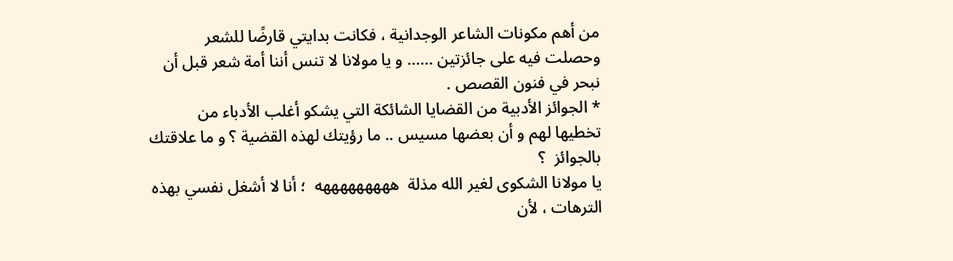من أهم مكونات الشاعر الوجدانية ، فكانت بدايتي قارضًا للشعر وحصلت فيه على جائزتين …… و يا مولانا لا تنس أننا أمة شعر قبل أن نبحر في فنون القصص .
* الجوائز الأدبية من القضايا الشائكة التي يشكو أغلب الأدباء من تخطيها لهم و أن بعضها مسيس .. ما رؤيتك لهذه القضية ؟ و ما علاقتك بالجوائز  ؟
يا مولانا الشكوى لغير الله مذلة  هههههههههه  ؛ أنا لا أشغل نفسي بهذه الترهات ، لأن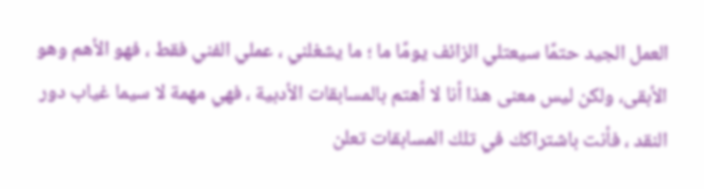العمل الجيد حتمًا سيعتلي الزائف يومًا ما ؛ ما يشغلني ، عملي الفني فقط ، فهو الأهم وهو الأبقى، ولكن ليس معنى هذا أنا لا أهتم بالمسابقات الأدبية ، فهي مهمة لا سيما غياب دور النقد ، فأنت باشتراكك في تلك المسابقات تعلن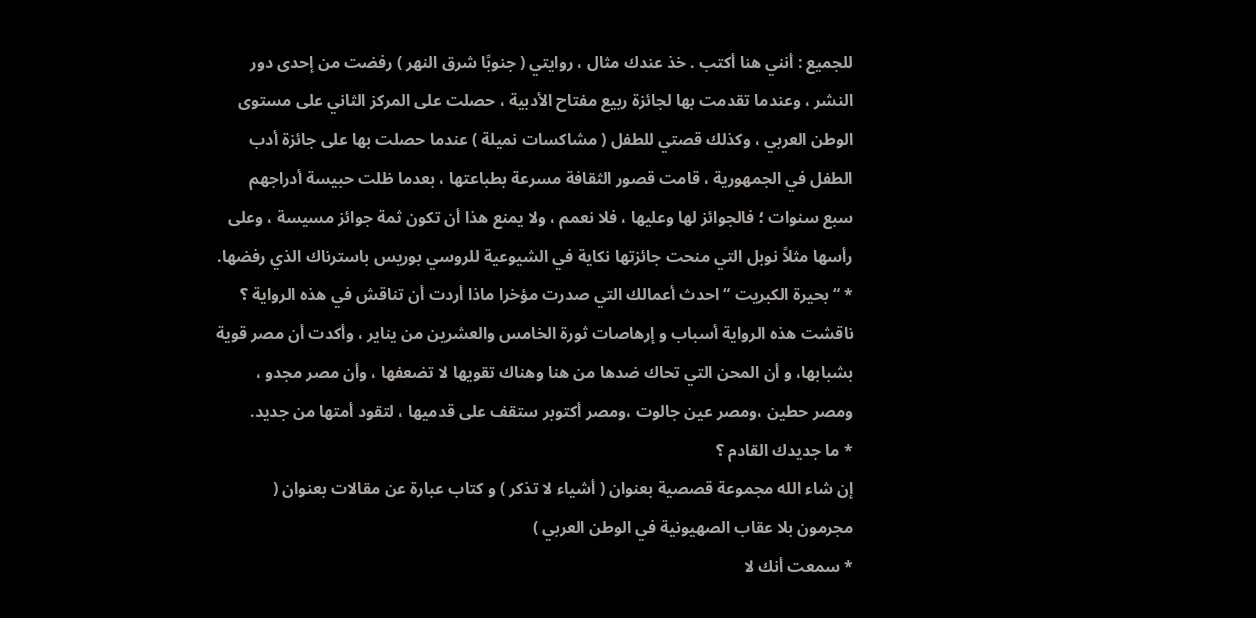للجميع : أنني هنا أكتب . خذ عندك مثال ، روايتي ( جنوبًا شرق النهر ) رفضت من إحدى دور النشر ، وعندما تقدمت بها لجائزة ربيع مفتاح الأدبية ، حصلت على المركز الثاني على مستوى الوطن العربي ، وكذلك قصتي للطفل ( مشاكسات نميلة ) عندما حصلت بها على جائزة أدب الطفل في الجمهورية ، قامت قصور الثقافة مسرعة بطباعتها ، بعدما ظلت حبيسة أدراجهم سبع سنوات ؛ فالجوائز لها وعليها ، فلا نعمم ، ولا يمنع هذا أن تكون ثمة جوائز مسيسة ، وعلى رأسها مثلاً نوبل التي منحت جائزتها نكاية في الشيوعية للروسي بوريس باسترناك الذي رفضها.
* “ بحيرة الكبريت “ احدث أعمالك التي صدرت مؤخرا ماذا أردت أن تناقش في هذه الرواية ؟
ناقشت هذه الرواية أسباب و إرهاصات ثورة الخامس والعشرين من يناير ، وأكدت أن مصر قوية بشبابها، و أن المحن التي تحاك ضدها من هنا وهناك تقويها لا تضعفها ، وأن مصر مجدو ، ومصر حطين ،ومصر عين جالوت ،ومصر أكتوبر ستقف على قدميها ، لتقود أمتها من جديد.
* ما جديدك القادم ؟
إن شاء الله مجموعة قصصية بعنوان ( أشياء لا تذكر ) و كتاب عبارة عن مقالات بعنوان ( مجرمون بلا عقاب الصهيونية في الوطن العربي )
* سمعت أنك لا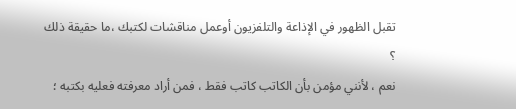تقبل الظهور في الإذاعة والتلفزيون أوعمل مناقشات لكتبك ،ما حقيقة ذلك ؟
نعم ، لأنني مؤمن بأن الكاتب كاتب فقط ، فمن أراد معرفته فعليه بكتبه ؛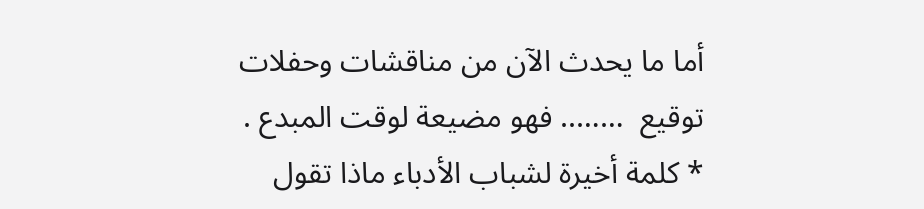أما ما يحدث الآن من مناقشات وحفلات توقيع  …….. فهو مضيعة لوقت المبدع .
* كلمة أخيرة لشباب الأدباء ماذا تقول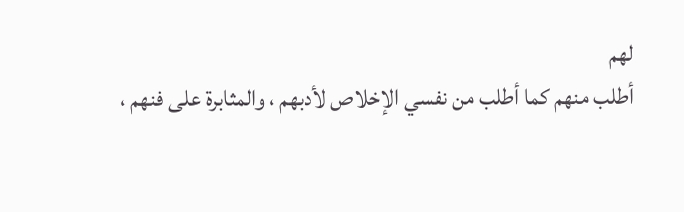لهم
أطلب منهم كما أطلب من نفسي الإخلاص لأدبهم ، والمثابرة على فنهم ،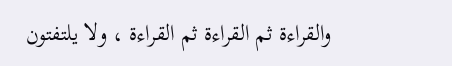والقراءة ثم القراءة ثم القراءة ، ولا يلتفتون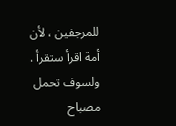للمرجفين ، لأن أمة اقرأ ستقرأ . ولسوف تحمل مصباح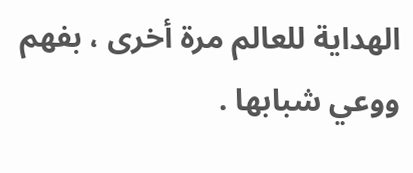الهداية للعالم مرة أخرى ، بفهم ووعي شبابها .